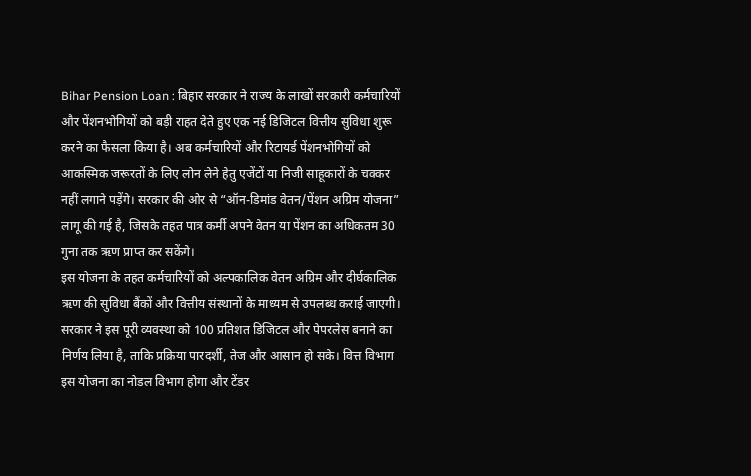Bihar Pension Loan : बिहार सरकार ने राज्य के लाखों सरकारी कर्मचारियों और पेंशनभोगियों को बड़ी राहत देते हुए एक नई डिजिटल वित्तीय सुविधा शुरू करने का फैसला किया है। अब कर्मचारियों और रिटायर्ड पेंशनभोगियों को आकस्मिक जरूरतों के लिए लोन लेने हेतु एजेंटों या निजी साहूकारों के चक्कर नहीं लगाने पड़ेंगे। सरकार की ओर से “ऑन-डिमांड वेतन/पेंशन अग्रिम योजना” लागू की गई है, जिसके तहत पात्र कर्मी अपने वेतन या पेंशन का अधिकतम 30 गुना तक ऋण प्राप्त कर सकेंगे।
इस योजना के तहत कर्मचारियों को अल्पकालिक वेतन अग्रिम और दीर्घकालिक ऋण की सुविधा बैंकों और वित्तीय संस्थानों के माध्यम से उपलब्ध कराई जाएगी। सरकार ने इस पूरी व्यवस्था को 100 प्रतिशत डिजिटल और पेपरलेस बनाने का निर्णय लिया है, ताकि प्रक्रिया पारदर्शी, तेज और आसान हो सके। वित्त विभाग इस योजना का नोडल विभाग होगा और टेंडर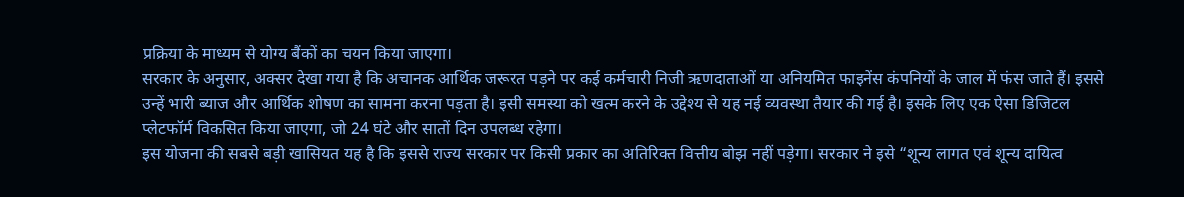प्रक्रिया के माध्यम से योग्य बैंकों का चयन किया जाएगा।
सरकार के अनुसार, अक्सर देखा गया है कि अचानक आर्थिक जरूरत पड़ने पर कई कर्मचारी निजी ऋणदाताओं या अनियमित फाइनेंस कंपनियों के जाल में फंस जाते हैं। इससे उन्हें भारी ब्याज और आर्थिक शोषण का सामना करना पड़ता है। इसी समस्या को खत्म करने के उद्देश्य से यह नई व्यवस्था तैयार की गई है। इसके लिए एक ऐसा डिजिटल प्लेटफॉर्म विकसित किया जाएगा, जो 24 घंटे और सातों दिन उपलब्ध रहेगा।
इस योजना की सबसे बड़ी खासियत यह है कि इससे राज्य सरकार पर किसी प्रकार का अतिरिक्त वित्तीय बोझ नहीं पड़ेगा। सरकार ने इसे “शून्य लागत एवं शून्य दायित्व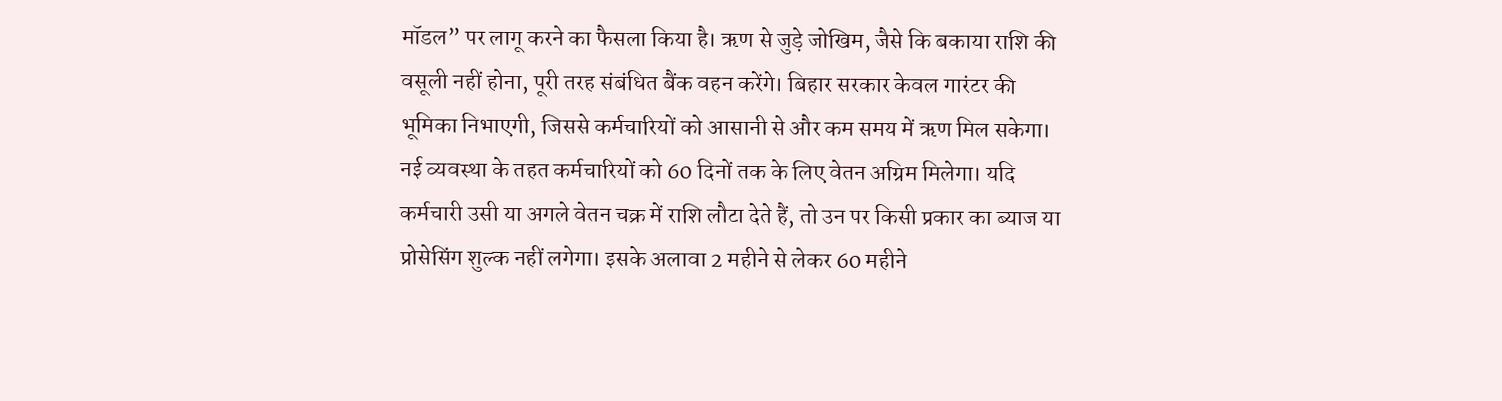मॉडल” पर लागू करने का फैसला किया है। ऋण से जुड़े जोखिम, जैसे कि बकाया राशि की वसूली नहीं होना, पूरी तरह संबंधित बैंक वहन करेंगे। बिहार सरकार केवल गारंटर की भूमिका निभाएगी, जिससे कर्मचारियों को आसानी से और कम समय में ऋण मिल सकेगा।
नई व्यवस्था के तहत कर्मचारियों को 60 दिनों तक के लिए वेतन अग्रिम मिलेगा। यदि कर्मचारी उसी या अगले वेतन चक्र में राशि लौटा देते हैं, तो उन पर किसी प्रकार का ब्याज या प्रोसेसिंग शुल्क नहीं लगेगा। इसके अलावा 2 महीने से लेकर 60 महीने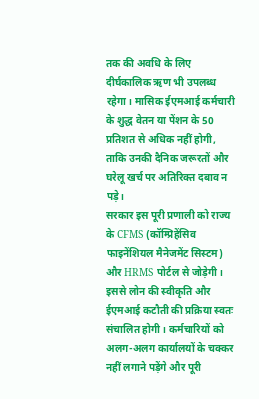तक की अवधि के लिए दीर्घकालिक ऋण भी उपलब्ध रहेगा। मासिक ईएमआई कर्मचारी के शुद्ध वेतन या पेंशन के 50 प्रतिशत से अधिक नहीं होगी, ताकि उनकी दैनिक जरूरतों और घरेलू खर्च पर अतिरिक्त दबाव न पड़े।
सरकार इस पूरी प्रणाली को राज्य के CFMS (कॉम्प्रिहेंसिव फाइनेंशियल मैनेजमेंट सिस्टम) और HRMS पोर्टल से जोड़ेगी। इससे लोन की स्वीकृति और ईएमआई कटौती की प्रक्रिया स्वतः संचालित होगी। कर्मचारियों को अलग-अलग कार्यालयों के चक्कर नहीं लगाने पड़ेंगे और पूरी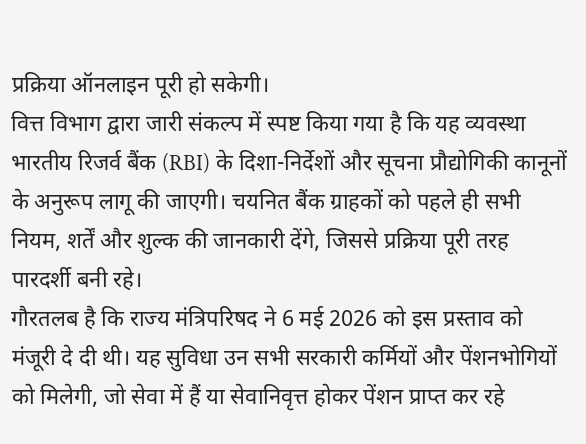प्रक्रिया ऑनलाइन पूरी हो सकेगी।
वित्त विभाग द्वारा जारी संकल्प में स्पष्ट किया गया है कि यह व्यवस्था भारतीय रिजर्व बैंक (RBI) के दिशा-निर्देशों और सूचना प्रौद्योगिकी कानूनों के अनुरूप लागू की जाएगी। चयनित बैंक ग्राहकों को पहले ही सभी नियम, शर्तें और शुल्क की जानकारी देंगे, जिससे प्रक्रिया पूरी तरह पारदर्शी बनी रहे।
गौरतलब है कि राज्य मंत्रिपरिषद ने 6 मई 2026 को इस प्रस्ताव को मंजूरी दे दी थी। यह सुविधा उन सभी सरकारी कर्मियों और पेंशनभोगियों को मिलेगी, जो सेवा में हैं या सेवानिवृत्त होकर पेंशन प्राप्त कर रहे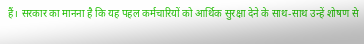हैं। सरकार का मानना है कि यह पहल कर्मचारियों को आर्थिक सुरक्षा देने के साथ-साथ उन्हें शोषण से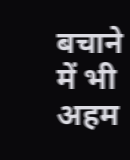बचाने में भी अहम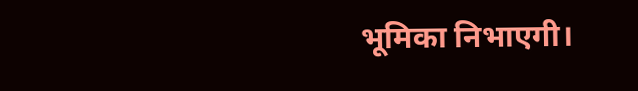भूमिका निभाएगी।